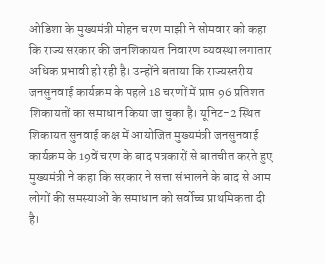ओडिशा के मुख्यमंत्री मोहन चरण माझी ने सोमवार को कहा कि राज्य सरकार की जनशिकायत निवारण व्यवस्था लगातार अधिक प्रभावी हो रही है। उन्होंने बताया कि राज्यस्तरीय जनसुनवाई कार्यक्रम के पहले 18 चरणों में प्राप्त 96 प्रतिशत शिकायतों का समाधान किया जा चुका है। यूनिट-2 स्थित शिकायत सुनवाई कक्ष में आयोजित मुख्यमंत्री जनसुनवाई कार्यक्रम के 19वें चरण के बाद पत्रकारों से बातचीत करते हुए मुख्यमंत्री ने कहा कि सरकार ने सत्ता संभालने के बाद से आम लोगों की समस्याओं के समाधान को सर्वोच्च प्राथमिकता दी है।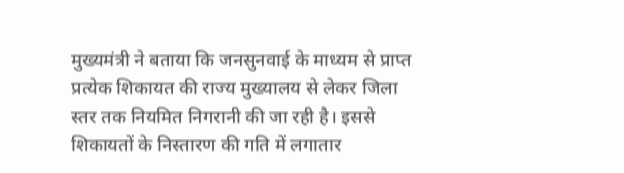मुख्यमंत्री ने बताया कि जनसुनवाई के माध्यम से प्राप्त प्रत्येक शिकायत की राज्य मुख्यालय से लेकर जिला स्तर तक नियमित निगरानी की जा रही है। इससे शिकायतों के निस्तारण की गति में लगातार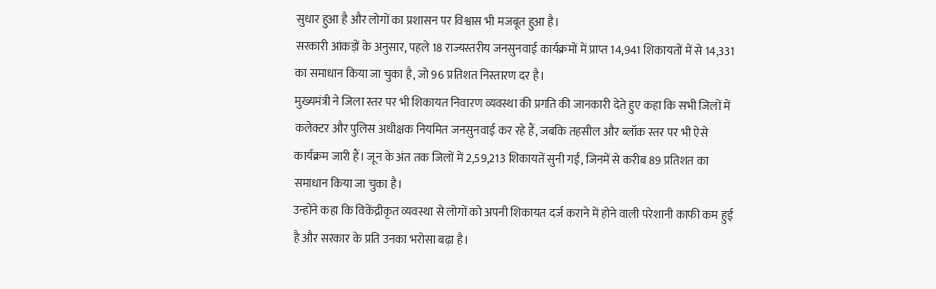सुधार हुआ है और लोगों का प्रशासन पर विश्वास भी मजबूत हुआ है।
सरकारी आंकड़ों के अनुसार, पहले 18 राज्यस्तरीय जनसुनवाई कार्यक्रमों में प्राप्त 14,941 शिकायतों में से 14,331 का समाधान किया जा चुका है, जो 96 प्रतिशत निस्तारण दर है।
मुख्यमंत्री ने जिला स्तर पर भी शिकायत निवारण व्यवस्था की प्रगति की जानकारी देते हुए कहा कि सभी जिलों में कलेक्टर और पुलिस अधीक्षक नियमित जनसुनवाई कर रहे हैं, जबकि तहसील और ब्लॉक स्तर पर भी ऐसे कार्यक्रम जारी हैं। जून के अंत तक जिलों में 2,59,213 शिकायतें सुनी गईं, जिनमें से करीब 89 प्रतिशत का समाधान किया जा चुका है।
उन्होंने कहा कि विकेंद्रीकृत व्यवस्था से लोगों को अपनी शिकायत दर्ज कराने में होने वाली परेशानी काफी कम हुई है और सरकार के प्रति उनका भरोसा बढ़ा है।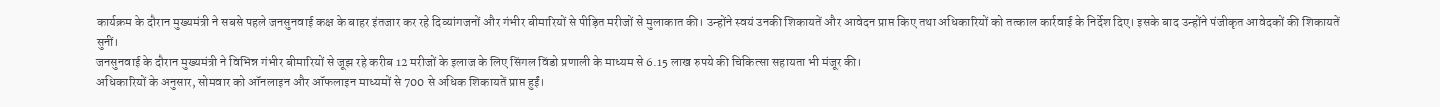कार्यक्रम के दौरान मुख्यमंत्री ने सबसे पहले जनसुनवाई कक्ष के बाहर इंतजार कर रहे दिव्यांगजनों और गंभीर बीमारियों से पीड़ित मरीजों से मुलाकात की। उन्होंने स्वयं उनकी शिकायतें और आवेदन प्राप्त किए तथा अधिकारियों को तत्काल कार्रवाई के निर्देश दिए। इसके बाद उन्होंने पंजीकृत आवेदकों की शिकायतें सुनीं।
जनसुनवाई के दौरान मुख्यमंत्री ने विभिन्न गंभीर बीमारियों से जूझ रहे करीब 12 मरीजों के इलाज के लिए सिंगल विंडो प्रणाली के माध्यम से 6.15 लाख रुपये की चिकित्सा सहायता भी मंजूर की।
अधिकारियों के अनुसार, सोमवार को ऑनलाइन और ऑफलाइन माध्यमों से 700 से अधिक शिकायतें प्राप्त हुईं।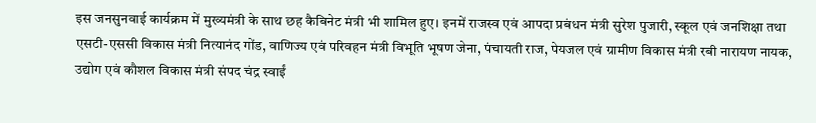इस जनसुनवाई कार्यक्रम में मुख्यमंत्री के साथ छह कैबिनेट मंत्री भी शामिल हुए। इनमें राजस्व एवं आपदा प्रबंधन मंत्री सुरेश पुजारी, स्कूल एवं जनशिक्षा तथा एसटी-एससी विकास मंत्री नित्यानंद गोंड, वाणिज्य एवं परिवहन मंत्री विभूति भूषण जेना, पंचायती राज, पेयजल एवं ग्रामीण विकास मंत्री रबी नारायण नायक, उद्योग एवं कौशल विकास मंत्री संपद चंद्र स्वाईं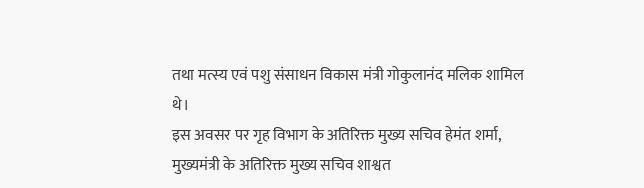तथा मत्स्य एवं पशु संसाधन विकास मंत्री गोकुलानंद मलिक शामिल थे।
इस अवसर पर गृह विभाग के अतिरिक्त मुख्य सचिव हेमंत शर्मा, मुख्यमंत्री के अतिरिक्त मुख्य सचिव शाश्वत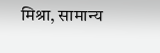मिश्रा, सामान्य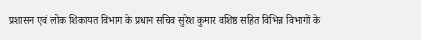प्रशासन एवं लोक शिकायत विभाग के प्रधान सचिव सुरेश कुमार वशिष्ठ सहित विभिन्न विभागों के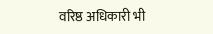वरिष्ठ अधिकारी भी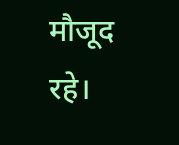मौजूद रहे।